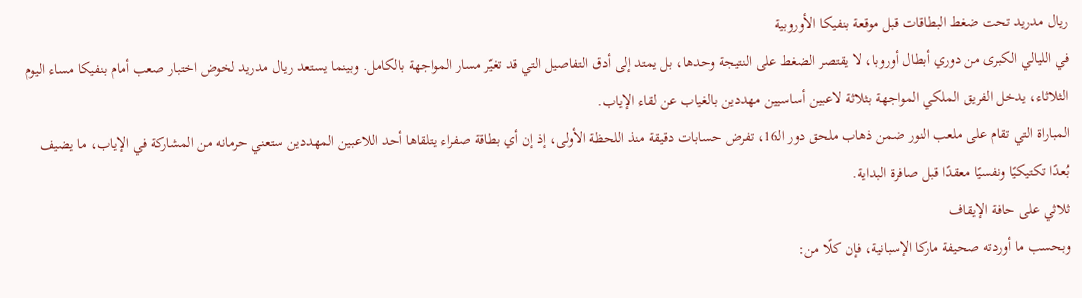ريال مدريد تحت ضغط البطاقات قبل موقعة بنفيكا الأوروبية
في الليالي الكبرى من دوري أبطال أوروبا، لا يقتصر الضغط على النتيجة وحدها، بل يمتد إلى أدق التفاصيل التي قد تغيّر مسار المواجهة بالكامل. وبينما يستعد ريال مدريد لخوض اختبار صعب أمام بنفيكا مساء اليوم الثلاثاء، يدخل الفريق الملكي المواجهة بثلاثة لاعبين أساسيين مهددين بالغياب عن لقاء الإياب.
المباراة التي تقام على ملعب النور ضمن ذهاب ملحق دور الـ16، تفرض حسابات دقيقة منذ اللحظة الأولى، إذ إن أي بطاقة صفراء يتلقاها أحد اللاعبين المهددين ستعني حرمانه من المشاركة في الإياب، ما يضيف بُعدًا تكتيكيًا ونفسيًا معقدًا قبل صافرة البداية.
ثلاثي على حافة الإيقاف
وبحسب ما أوردته صحيفة ماركا الإسبانية، فإن كلًا من: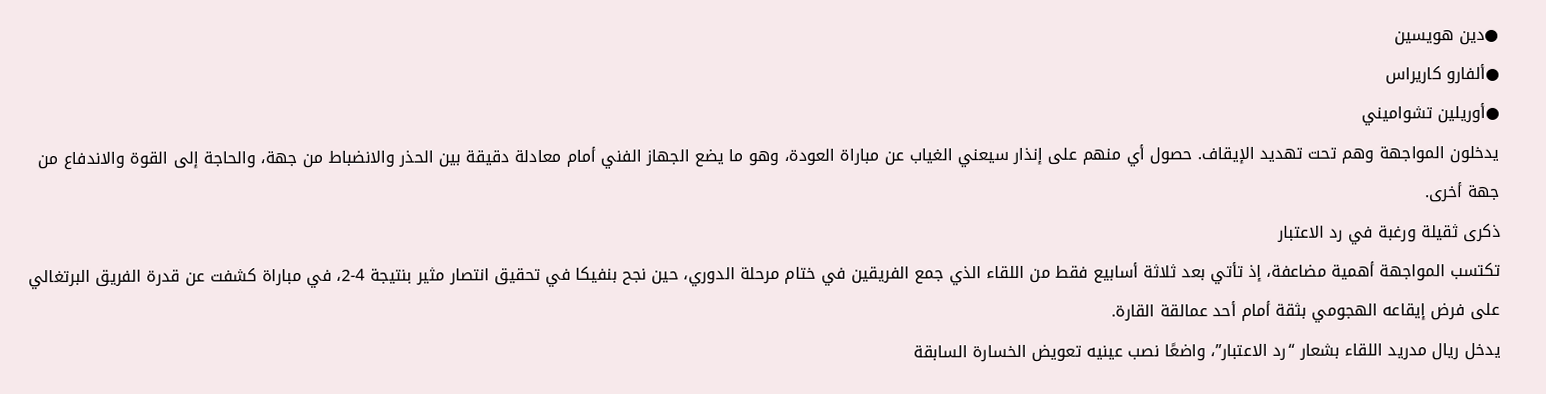●دين هويسين
●ألفارو كاريراس
●أوريلين تشواميني
يدخلون المواجهة وهم تحت تهديد الإيقاف. حصول أي منهم على إنذار سيعني الغياب عن مباراة العودة، وهو ما يضع الجهاز الفني أمام معادلة دقيقة بين الحذر والانضباط من جهة، والحاجة إلى القوة والاندفاع من جهة أخرى.
ذكرى ثقيلة ورغبة في رد الاعتبار
تكتسب المواجهة أهمية مضاعفة، إذ تأتي بعد ثلاثة أسابيع فقط من اللقاء الذي جمع الفريقين في ختام مرحلة الدوري، حين نجح بنفيكا في تحقيق انتصار مثير بنتيجة 4-2، في مباراة كشفت عن قدرة الفريق البرتغالي على فرض إيقاعه الهجومي بثقة أمام أحد عمالقة القارة.
يدخل ريال مدريد اللقاء بشعار “رد الاعتبار”، واضعًا نصب عينيه تعويض الخسارة السابقة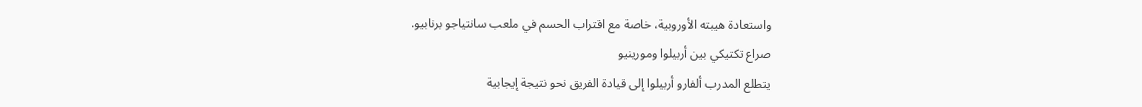واستعادة هيبته الأوروبية، خاصة مع اقتراب الحسم في ملعب سانتياجو برنابيو.
صراع تكتيكي بين أربيلوا ومورينيو
يتطلع المدرب ألفارو أربيلوا إلى قيادة الفريق نحو نتيجة إيجابية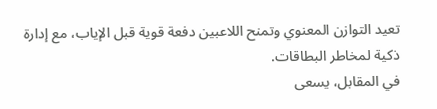تعيد التوازن المعنوي وتمنح اللاعبين دفعة قوية قبل الإياب، مع إدارة ذكية لمخاطر البطاقات.
في المقابل، يسعى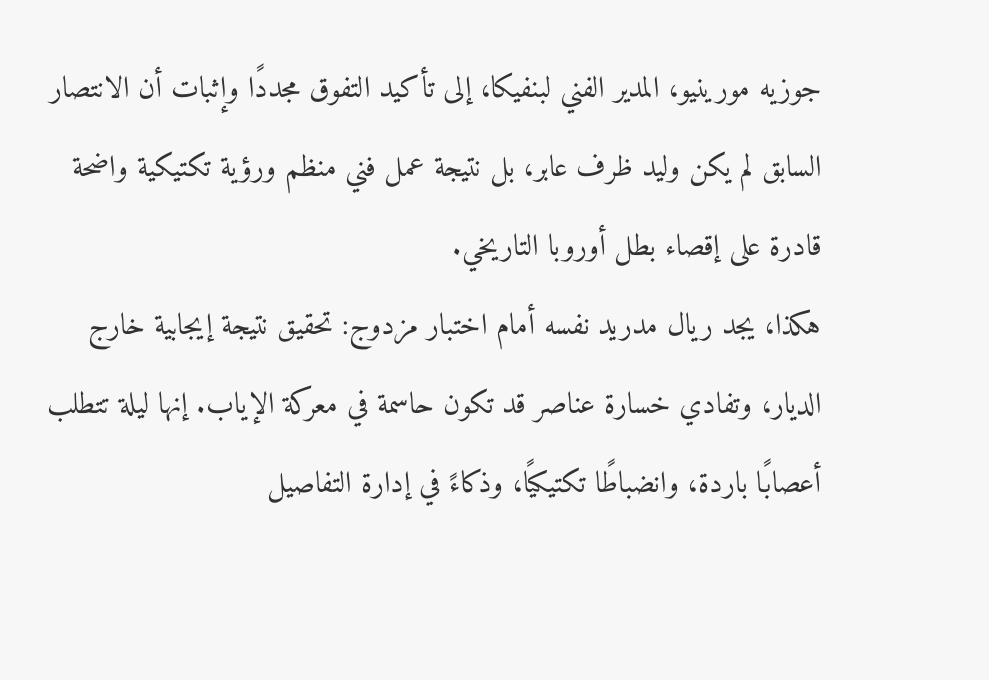جوزيه مورينيو، المدير الفني لبنفيكا، إلى تأكيد التفوق مجددًا وإثبات أن الانتصار السابق لم يكن وليد ظرف عابر، بل نتيجة عمل فني منظم ورؤية تكتيكية واضحة قادرة على إقصاء بطل أوروبا التاريخي.
هكذا، يجد ريال مدريد نفسه أمام اختبار مزدوج: تحقيق نتيجة إيجابية خارج الديار، وتفادي خسارة عناصر قد تكون حاسمة في معركة الإياب. إنها ليلة تتطلب أعصابًا باردة، وانضباطًا تكتيكيًا، وذكاءً في إدارة التفاصيل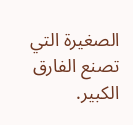الصغيرة التي تصنع الفارق الكبير.